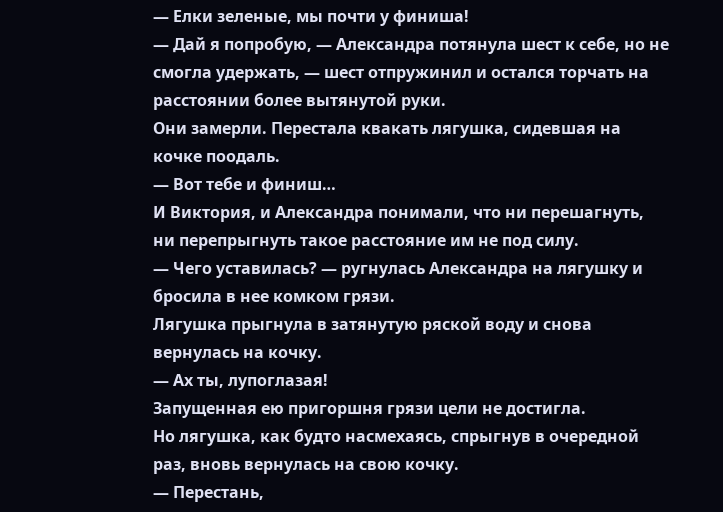— Елки зеленые, мы почти у финиша!
— Дай я попробую, — Александра потянула шест к себе, но не смогла удержать, — шест отпружинил и остался торчать на расстоянии более вытянутой руки.
Они замерли. Перестала квакать лягушка, сидевшая на кочке поодаль.
— Вот тебе и финиш…
И Виктория, и Александра понимали, что ни перешагнуть, ни перепрыгнуть такое расстояние им не под силу.
— Чего уставилась? — ругнулась Александра на лягушку и бросила в нее комком грязи.
Лягушка прыгнула в затянутую ряской воду и снова вернулась на кочку.
— Ах ты, лупоглазая!
Запущенная ею пригоршня грязи цели не достигла.
Но лягушка, как будто насмехаясь, спрыгнув в очередной раз, вновь вернулась на свою кочку.
— Перестань,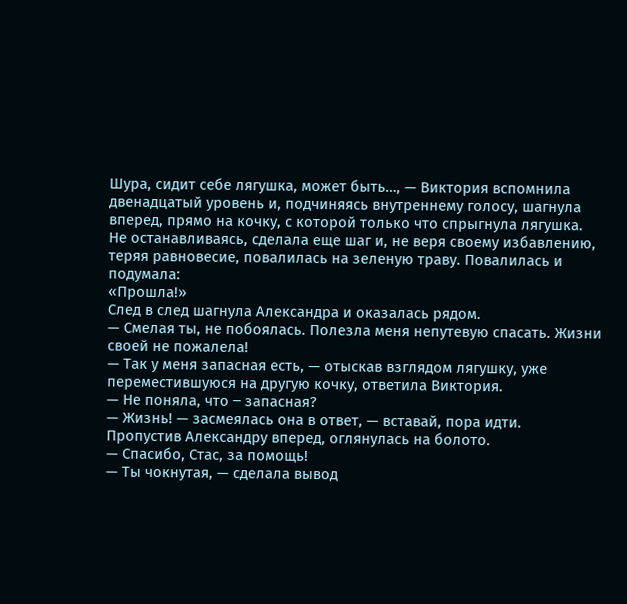Шура, сидит себе лягушка, может быть…, — Виктория вспомнила двенадцатый уровень и, подчиняясь внутреннему голосу, шагнула вперед, прямо на кочку, с которой только что спрыгнула лягушка.
Не останавливаясь, сделала еще шаг и, не веря своему избавлению, теряя равновесие, повалилась на зеленую траву. Повалилась и подумала:
«Прошла!»
След в след шагнула Александра и оказалась рядом.
— Смелая ты, не побоялась. Полезла меня непутевую спасать. Жизни своей не пожалела!
— Так у меня запасная есть, — отыскав взглядом лягушку, уже переместившуюся на другую кочку, ответила Виктория.
— Не поняла, что ‒ запасная?
— Жизнь! — засмеялась она в ответ, — вставай, пора идти.
Пропустив Александру вперед, оглянулась на болото.
— Спасибо, Стас, за помощь!
— Ты чокнутая, — сделала вывод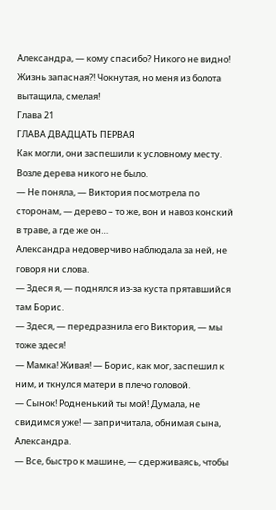Александра, — кому спасибо? Никого не видно! Жизнь запасная?! Чокнутая, но меня из болота вытащила, смелая!
Глава 21
ГЛАВА ДВАДЦАТЬ ПЕРВАЯ
Как могли, они заспешили к условному месту. Возле дерева никого не было.
— Не поняла, — Виктория посмотрела по сторонам, — дерево – то же, вон и навоз конский в траве, а где же он…
Александра недоверчиво наблюдала за ней, не говоря ни слова.
— Здеся я, — поднялся из-за куста прятавшийся там Борис.
— Здеся, — передразнила его Виктория, — мы тоже здеся!
— Мамка! Живая! — Борис, как мог, заспешил к ним, и ткнулся матери в плечо головой.
— Сынок! Родненький ты мой! Думала, не свидимся уже! — запричитала, обнимая сына, Александра.
— Все, быстро к машине, — сдерживаясь, чтобы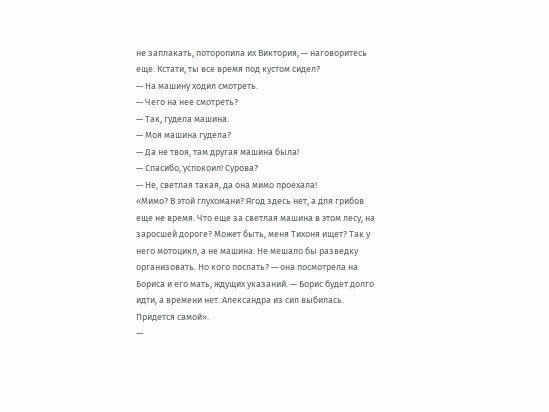не заплакать, поторопила их Виктория, — наговоритесь еще. Кстати, ты все время под кустом сидел?
— На машину ходил смотреть.
— Чего на нее смотреть?
— Так, гудела машина.
— Моя машина гудела?
— Да не твоя, там другая машина была!
— Спасибо, успокоил! Сурова?
— Не, светлая такая, да она мимо проехала!
«Мимо? В этой глухомани? Ягод здесь нет, а для грибов еще не время. Что еще за светлая машина в этом лесу, на заросшей дороге? Может быть, меня Тихоня ищет? Так у него мотоцикл, а не машина. Не мешало бы разведку организовать. Но кого послать? — она посмотрела на Бориса и его мать, ждущих указаний. — Борис будет долго идти, а времени нет. Александра из сил выбилась. Придется самой».
—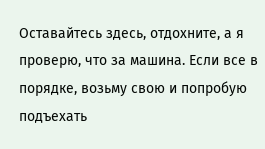Оставайтесь здесь, отдохните, а я проверю, что за машина. Если все в порядке, возьму свою и попробую подъехать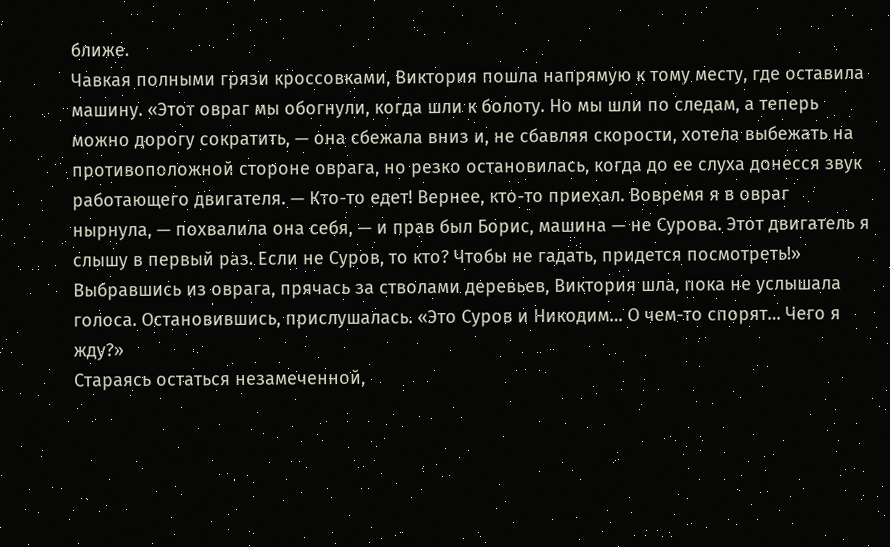ближе.
Чавкая полными грязи кроссовками, Виктория пошла напрямую к тому месту, где оставила машину. «Этот овраг мы обогнули, когда шли к болоту. Но мы шли по следам, а теперь можно дорогу сократить, — она сбежала вниз и, не сбавляя скорости, хотела выбежать на противоположной стороне оврага, но резко остановилась, когда до ее слуха донесся звук работающего двигателя. — Кто-то едет! Вернее, кто-то приехал. Вовремя я в овраг нырнула, — похвалила она себя, — и прав был Борис, машина — не Сурова. Этот двигатель я слышу в первый раз. Если не Суров, то кто? Чтобы не гадать, придется посмотреть!»
Выбравшись из оврага, прячась за стволами деревьев, Виктория шла, пока не услышала голоса. Остановившись, прислушалась. «Это Суров и Никодим… О чем-то спорят… Чего я жду?»
Стараясь остаться незамеченной,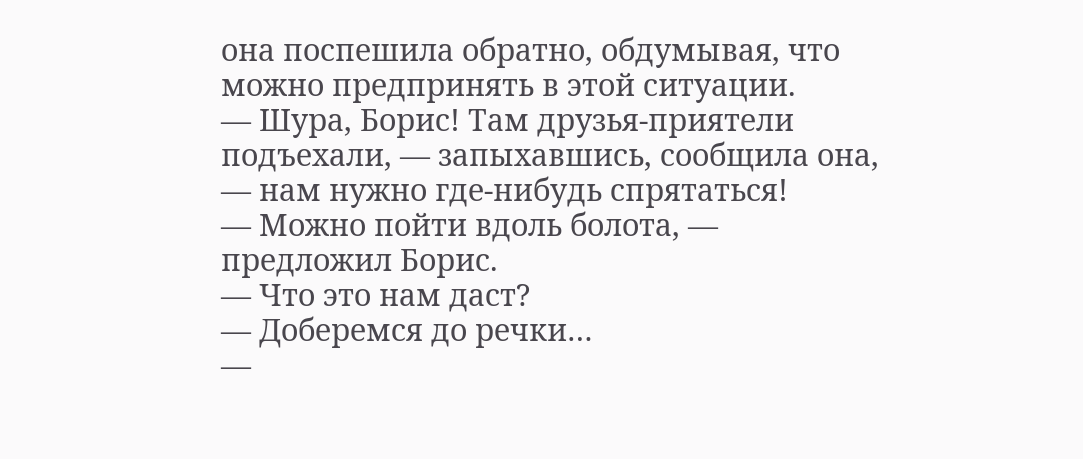она поспешила обратно, обдумывая, что можно предпринять в этой ситуации.
— Шура, Борис! Там друзья-приятели подъехали, — запыхавшись, сообщила она, — нам нужно где-нибудь спрятаться!
— Можно пойти вдоль болота, — предложил Борис.
— Что это нам даст?
— Доберемся до речки…
—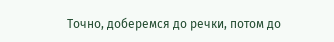Точно, доберемся до речки, потом до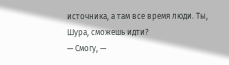источника, а там все время люди. Ты, Шура, сможешь идти?
— Смогу, —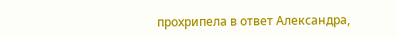прохрипела в ответ Александра,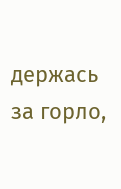держась за горло,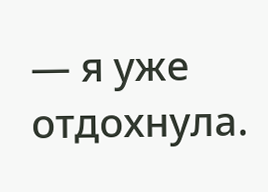— я уже отдохнула.